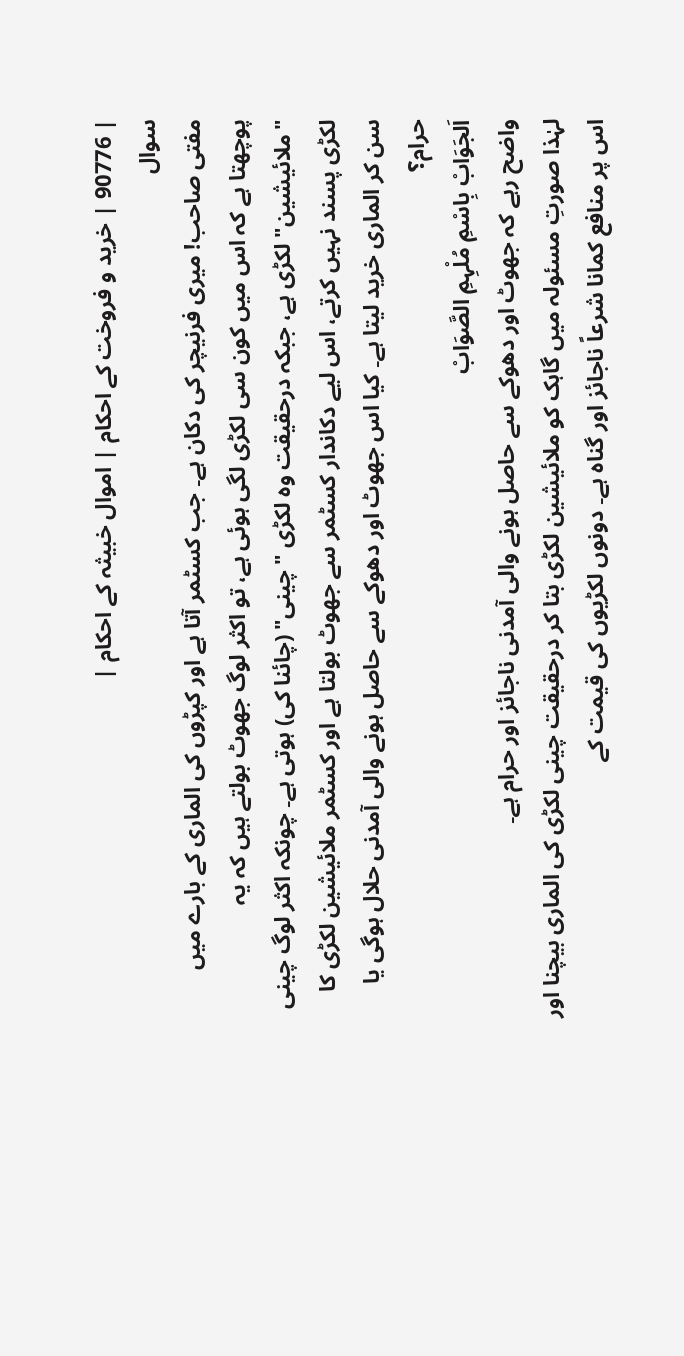| 90776 | خرید و فروخت کے احکام | اموال خبیثہ کے احکام |
سوال
مفتی صاحب! میری فرنیچر کی دکان ہے۔ جب کسٹمر آتا ہے اور کپڑوں کی الماری کے بارے میں پوچھتا ہے کہ اس میں کون سی لکڑی لگی ہوئی ہے، تو اکثر لوگ جھوٹ بولتے ہیں کہ یہ "ملائیشین" لکڑی ہے، جبکہ درحقیقت وہ لکڑی "چینی" (چائنا کی) ہوتی ہے۔ چونکہ اکثر لوگ چینی لکڑی پسند نہیں کرتے، اس لیے دکاندار کسٹمر سے جھوٹ بولتا ہے اور کسٹمر ملائیشین لکڑی کا سن کر الماری خرید لیتا ہے۔ کیا اس جھوٹ اور دھوکے سے حاصل ہونے والی آمدنی حلال ہوگی یا حرام؟
اَلجَوَابْ بِاسْمِ مُلْہِمِ الصَّوَابْ
واضح رہے کہ جھوٹ اور دھوکے سے حاصل ہونے والی آمدنی ناجائز اور حرام ہے۔
لہٰذا صورتِ مسئولہ میں گاہک کو ملائیشین لکڑی بتا کر درحقیقت چینی لکڑی کی الماری بیچنا اور اس پر منافع کمانا شرعاً ناجائز اور گناہ ہے۔ دونوں لکڑیوں کی قیمت کے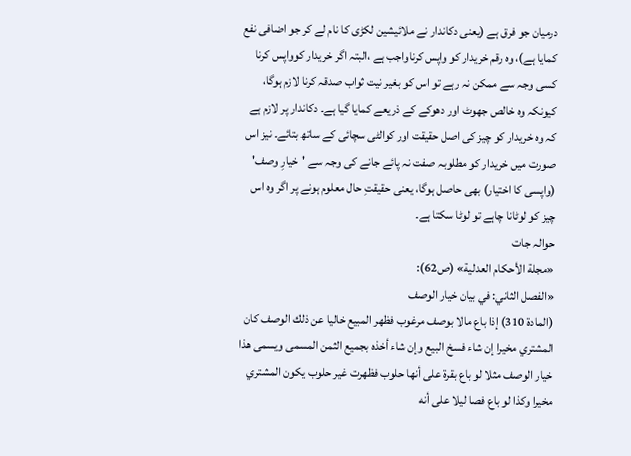درمیان جو فرق ہے (یعنی دکاندار نے ملائیشین لکڑی کا نام لے کر جو اضافی نفع کمایا ہے)، وہ رقم خریدار کو واپس کرناواجب ہے ،البتہ اگر خریدار کوواپس کرنا کسی وجہ سے ممکن نہ رہے تو اس کو بغیر نیت ثواب صدقہ کرنا لازم ہوگا، کیونکہ وہ خالص جھوٹ اور دھوکے کے ذریعے کمایا گیا ہے۔ دکاندار پر لازم ہے کہ وہ خریدار کو چیز کی اصل حقیقت اور کوالٹی سچائی کے ساتھ بتائے۔ نیز اس صورت میں خریدار کو مطلوبہ صفت نہ پائے جانے کی وجہ سے 'خیارِ وصف' (واپسی کا اختیار) بھی حاصل ہوگا، یعنی حقیقتِ حال معلوم ہونے پر اگر وہ اس چیز کو لوٹانا چاہے تو لوٹا سکتا ہے۔
حوالہ جات
«مجلة الأحكام العدلية» (ص62):
«الفصل الثاني: في بيان خيار الوصف
(المادة 310) إذا باع مالا بوصف مرغوب فظهر المبيع خاليا عن ذلك الوصف كان المشتري مخيرا إن شاء فسخ البيع وإن شاء أخذه بجميع الثمن المسمى ويسمى هذا خيار الوصف مثلا لو باع بقرة على أنها حلوب فظهرت غير حلوب يكون المشتري مخيرا وكذا لو باع فصا ليلا على أنه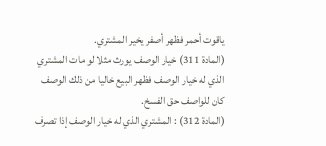ياقوت أحمر فظهر أصفر يخير المشتري.
(المادة 311) خيار الوصف يورث مثلا لو مات المشتري الذي له خيار الوصف فظهر البيع خاليا من ذلك الوصف كان للواصف حق الفسخ.
(المادة 312) : المشتري الذي له خيار الوصف إذا تصرف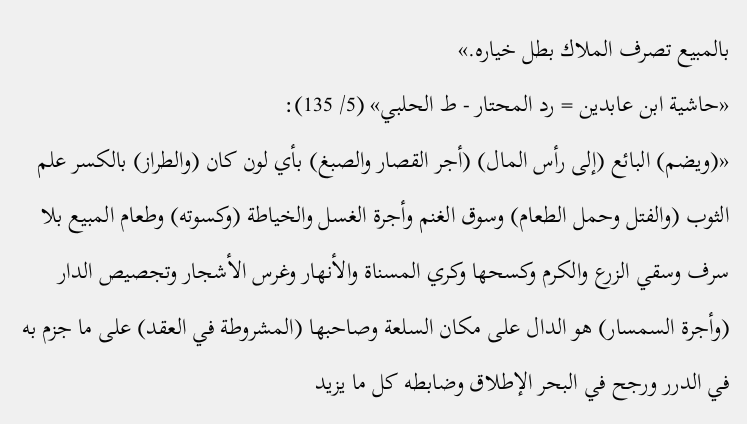بالمبيع تصرف الملاك بطل خياره.»
«حاشية ابن عابدين = رد المحتار - ط الحلبي» (5/ 135):
«(ويضم) البائع (إلى رأس المال) (أجر القصار والصبغ) بأي لون كان (والطراز) بالكسر علم الثوب (والفتل وحمل الطعام) وسوق الغنم وأجرة الغسل والخياطة (وكسوته) وطعام المبيع بلا سرف وسقي الزرع والكرم وكسحها وكري المسناة والأنهار وغرس الأشجار وتجصيص الدار (وأجرة السمسار) هو الدال على مكان السلعة وصاحبها (المشروطة في العقد) على ما جزم به في الدرر ورجح في البحر الإطلاق وضابطه كل ما يزيد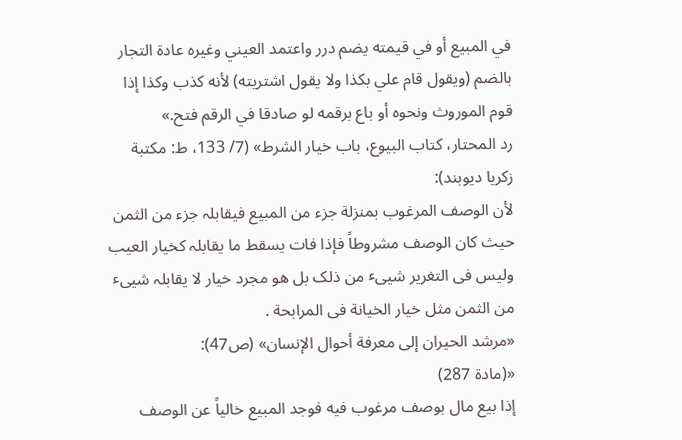في المبيع أو في قيمته يضم درر واعتمد العيني وغيره عادة التجار بالضم (ويقول قام علي بكذا ولا يقول اشتريته) لأنه كذب وكذا إذا قوم الموروث ونحوه أو باع برقمه لو صادقا في الرقم فتح.»
رد المحتار، كتاب البيوع، باب خيار الشرط» (7/ 133، ط: مكتبة زكريا ديوبند):
لأن الوصف المرغوب بمنزلة جزء من المبیع فیقابلہ جزء من الثمن حیث کان الوصف مشروطاً فإذا فات یسقط ما یقابلہ کخیار العیب ولیس فی التغریر شییٴ من ذلک بل ھو مجرد خیار لا یقابلہ شییٴ من الثمن مثل خیار الخیانة فی المرابحة .
«مرشد الحيران إلى معرفة أحوال الإنسان» (ص47):
«(مادة 287)
إذا بيع مال بوصف مرغوب فيه فوجد المبيع خالياً عن الوصف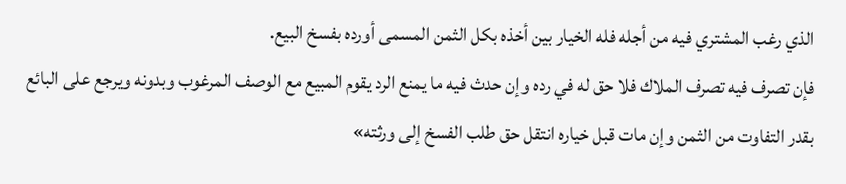الذي رغب المشتري فيه من أجله فله الخيار بين أخذه بكل الثمن المسمى أورده بفسخ البيع.
فإن تصرف فيه تصرف الملاك فلا حق له في رده وإن حدث فيه ما يمنع الرد يقوم المبيع مع الوصف المرغوب وبدونه ويرجع على البائع بقدر التفاوت من الثمن وإن مات قبل خياره انتقل حق طلب الفسخ إلى ورثته»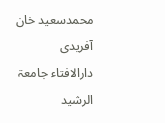محمدسعید خان آفریدی
دارالافتاء جامعۃ الرشید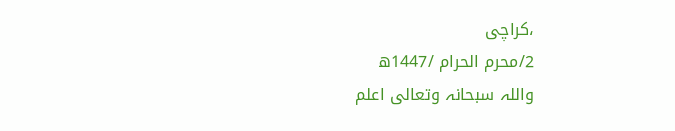،کراچی
2/محرم الحرام /1447ھ
واللہ سبحانہ وتعالی اعلم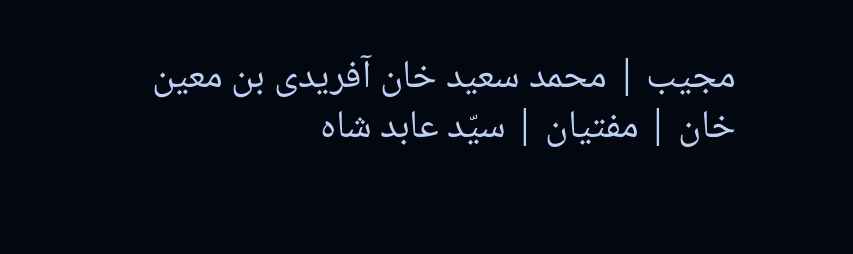مجیب | محمد سعید خان آفریدی بن معین خان | مفتیان | سیّد عابد شاہ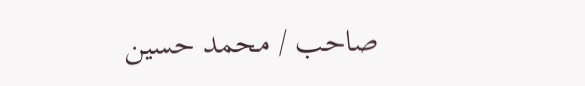صاحب / محمد حسین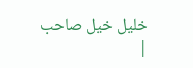خلیل خیل صاحب |